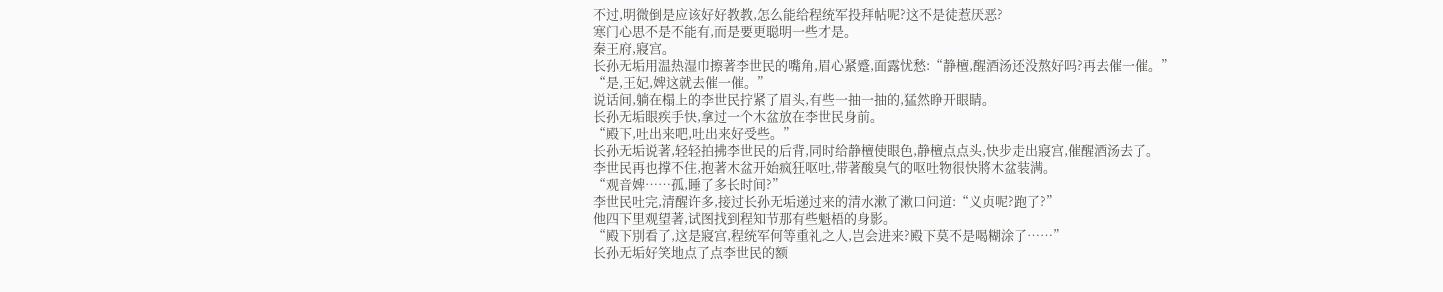不过,明微倒是应该好好教教,怎么能给程统军投拜帖呢?这不是徒惹厌恶?
寒门心思不是不能有,而是要更聪明一些才是。
秦王府,寢宫。
长孙无垢用温热湿巾擦著李世民的嘴角,眉心紧蹙,面露忧愁:“静檀,醒酒汤还没熬好吗?再去催一催。”
“是,王妃,婢这就去催一催。”
说话间,躺在榻上的李世民拧紧了眉头,有些一抽一抽的,猛然睁开眼睛。
长孙无垢眼疾手快,拿过一个木盆放在李世民身前。
“殿下,吐出来吧,吐出来好受些。”
长孙无垢说著,轻轻拍拂李世民的后背,同时给静檀使眼色,静檀点点头,快步走出寢宫,催醒酒汤去了。
李世民再也撑不住,抱著木盆开始疯狂呕吐,带著酸臭气的呕吐物很快將木盆装满。
“观音婢……孤,睡了多长时间?”
李世民吐完,清醒许多,接过长孙无垢递过来的清水漱了漱口问道:“义贞呢?跑了?”
他四下里观望著,试图找到程知节那有些魁梧的身影。
“殿下別看了,这是寢宫,程统军何等重礼之人,岂会进来?殿下莫不是喝糊涂了……”
长孙无垢好笑地点了点李世民的额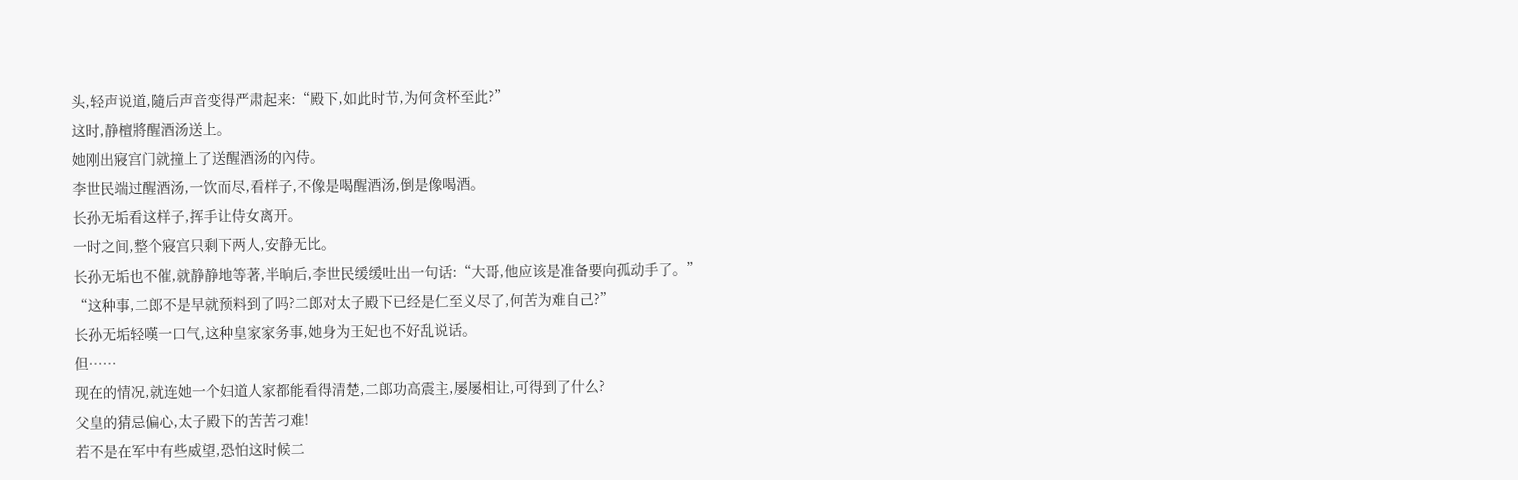头,轻声说道,隨后声音变得严肃起来:“殿下,如此时节,为何贪杯至此?”
这时,静檀將醒酒汤送上。
她刚出寢宫门就撞上了送醒酒汤的內侍。
李世民端过醒酒汤,一饮而尽,看样子,不像是喝醒酒汤,倒是像喝酒。
长孙无垢看这样子,挥手让侍女离开。
一时之间,整个寢宫只剩下两人,安静无比。
长孙无垢也不催,就静静地等著,半晌后,李世民缓缓吐出一句话:“大哥,他应该是准备要向孤动手了。”
“这种事,二郎不是早就预料到了吗?二郎对太子殿下已经是仁至义尽了,何苦为难自己?”
长孙无垢轻嘆一口气,这种皇家家务事,她身为王妃也不好乱说话。
但……
现在的情况,就连她一个妇道人家都能看得清楚,二郎功高震主,屡屡相让,可得到了什么?
父皇的猜忌偏心,太子殿下的苦苦刁难!
若不是在军中有些威望,恐怕这时候二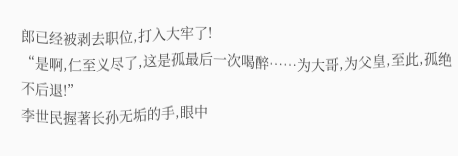郎已经被剥去职位,打入大牢了!
“是啊,仁至义尽了,这是孤最后一次喝醉……为大哥,为父皇,至此,孤绝不后退!”
李世民握著长孙无垢的手,眼中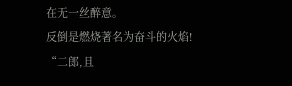在无一丝醉意。
反倒是燃烧著名为奋斗的火焰!
“二郎,且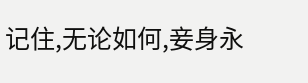记住,无论如何,妾身永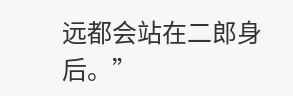远都会站在二郎身后。”